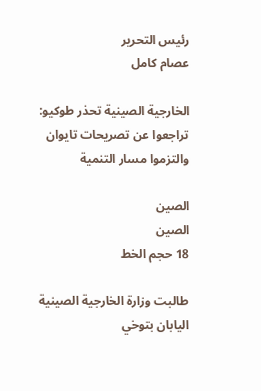رئيس التحرير
عصام كامل

الخارجية الصينية تحذر طوكيو: تراجعوا عن تصريحات تايوان والتزموا مسار التنمية

الصين
الصين
18 حجم الخط

طالبت وزارة الخارجية الصينية اليابان بتوخي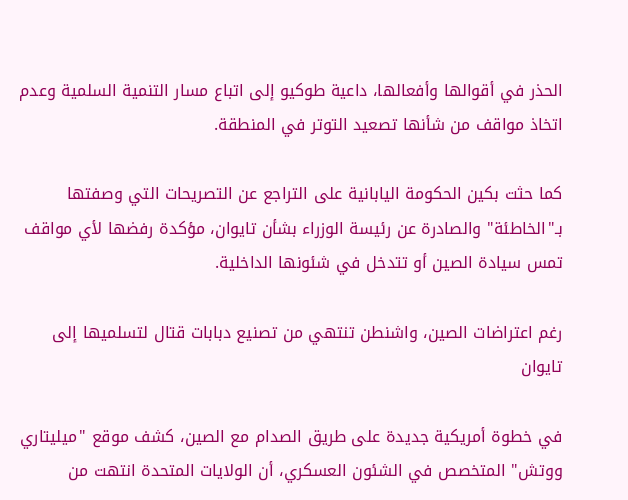الحذر في أقوالها وأفعالها، داعية طوكيو إلى اتباع مسار التنمية السلمية وعدم اتخاذ مواقف من شأنها تصعيد التوتر في المنطقة.

كما حثت بكين الحكومة اليابانية على التراجع عن التصريحات التي وصفتها بـ"الخاطئة" والصادرة عن رئيسة الوزراء بشأن تايوان، مؤكدة رفضها لأي مواقف تمس سيادة الصين أو تتدخل في شئونها الداخلية.

رغم اعتراضات الصين، واشنطن تنتهي من تصنيع دبابات قتال لتسلميها إلى تايوان

في خطوة أمريكية جديدة على طريق الصدام مع الصين، كشف موقع "ميليتاري ووتش" المتخصص في الشئون العسكري، أن الولايات المتحدة انتهت من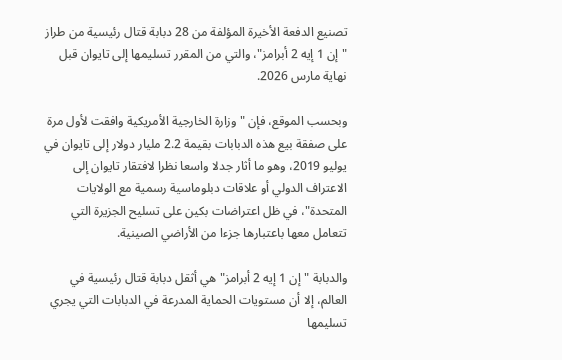تصنيع الدفعة الأخيرة المؤلفة من 28 دبابة قتال رئيسية من طراز "إن 1 إيه 2 أبرامز"، والتي من المقرر تسليمها إلى تايوان قبل نهاية مارس 2026.

وبحسب الموقع، فإن "وزارة الخارجية الأمريكية وافقت لأول مرة على صفقة بيع هذه الدبابات بقيمة 2.2 مليار دولار إلى تايوان في يوليو 2019، وهو ما أثار جدلا واسعا نظرا لافتقار تايوان إلى الاعتراف الدولي أو علاقات دبلوماسية رسمية مع الولايات المتحدة"، في ظل اعتراضات بكين على تسليح الجزيرة التي تتعامل معها باعتبارها جزءا من الأراضي الصينية.

والدبابة "إن 1 إيه 2 أبرامز" هي أثقل دبابة قتال رئيسية في العالم، إلا أن مستويات الحماية المدرعة في الدبابات التي يجري تسليمها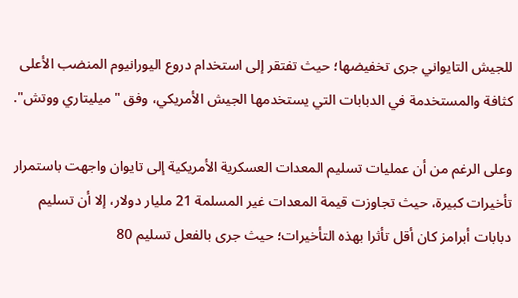للجيش التايواني جرى تخفيضها؛ حيث تفتقر إلى استخدام دروع اليورانيوم المنضب الأعلى كثافة والمستخدمة في الدبابات التي يستخدمها الجيش الأمريكي، وفق "ميليتاري ووتش".

وعلى الرغم من أن عمليات تسليم المعدات العسكرية الأمريكية إلى تايوان واجهت باستمرار تأخيرات كبيرة، حيث تجاوزت قيمة المعدات غير المسلمة 21 مليار دولار، إلا أن تسليم دبابات أبرامز كان أقل تأثرا بهذه التأخيرات؛ حيث جرى بالفعل تسليم 80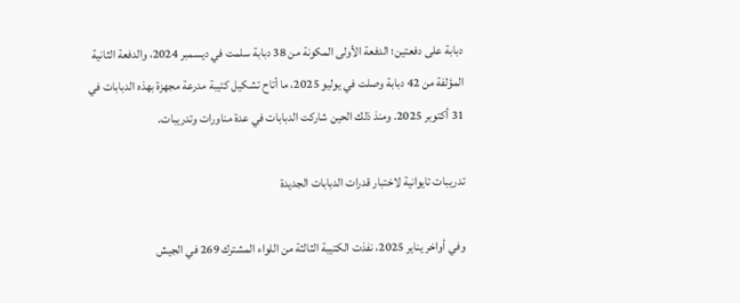دبابة على دفعتين؛ الدفعة الأولى المكونة من 38 دبابة سلمت في ديسمبر 2024، والدفعة الثانية المؤلفة من 42 دبابة وصلت في يوليو 2025، ما أتاح تشكيل كتيبة مدرعة مجهزة بهذه الدبابات في 31 أكتوبر 2025. ومنذ ذلك الحين شاركت الدبابات في عدة مناورات وتدريبات.

تدريبات تايوانية لاختبار قدرات الدبابات الجديدة

وفي أواخر يناير 2025، نفذت الكتيبة الثالثة من اللواء المشترك 269 في الجيش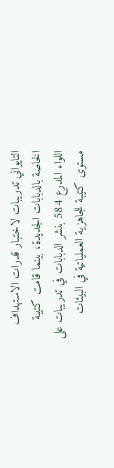التايواني تدريبات لاختبار قدرات الاستهداف الخاصة بالدبابات الجديدة، بينما قامت كتيبة اللواء المدرع 584 بنشر الدبابات في تدريبات على مستوى كتيبة للجاهزية العملياتية في البيئات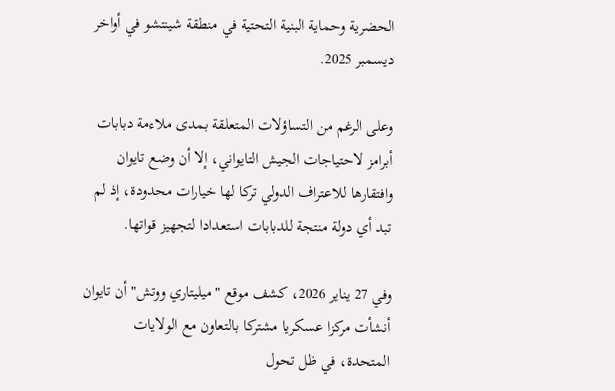الحضرية وحماية البنية التحتية في منطقة شينتشو في أواخر ديسمبر 2025.

وعلى الرغم من التساؤلات المتعلقة بمدى ملاءمة دبابات أبرامز لاحتياجات الجيش التايواني، إلا أن وضع تايوان وافتقارها للاعتراف الدولي تركا لها خيارات محدودة، إذ لم تبد أي دولة منتجة للدبابات استعدادا لتجهيز قواتها.

وفي 27 يناير 2026، كشف موقع "ميليتاري ووتش" أن تايوان أنشأت مركزا عسكريا مشتركا بالتعاون مع الولايات المتحدة، في ظل تحول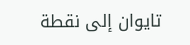تايوان إلى نقطة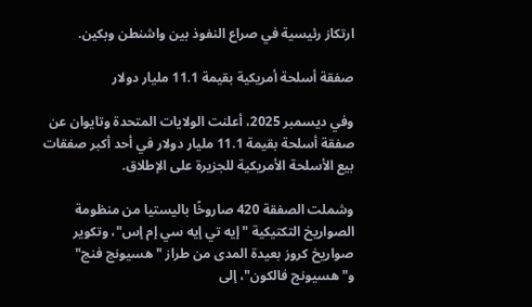ارتكاز رئيسية في صراع النفوذ بين واشنطن وبكين.

صفقة أسلحة أمريكية بقيمة 11.1 مليار دولار

وفي ديسمبر 2025، أعلنت الولايات المتحدة وتايوان عن صفقة أسلحة بقيمة 11.1 مليار دولار في أحد أكبر صفقات بيع الأسلحة الأمريكية للجزيرة على الإطلاق.

وشملت الصفقة 420 صاروخًا باليستيا من منظومة الصواريخ التكتيكية "إيه تي إيه سي إم إس"، وتكوير صواريخ كروز بعيدة المدى من طراز "هسيونج فنج" و"هسيونج فالكون"، إلى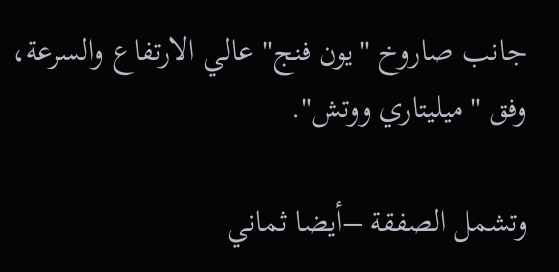جانب صاروخ "يون فنج" عالي الارتفاع والسرعة، وفق "ميليتاري ووتش".

وتشمل الصفقة –أيضا ثماني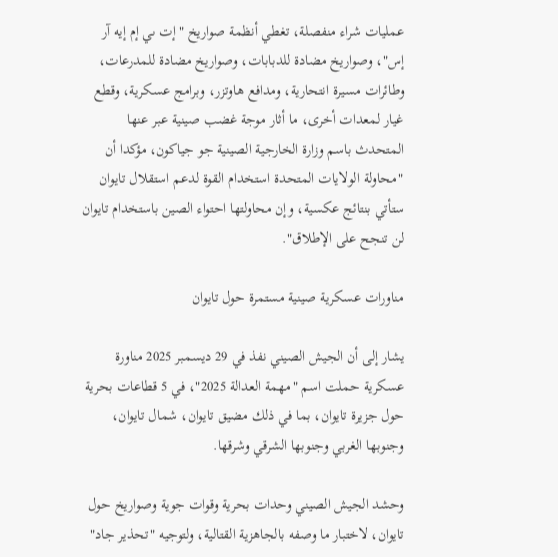عمليات شراء منفصلة، تغطي أنظمة صواريخ "إت ىي إم إيه آر إس"، وصواريخ مضادة للدبابات، وصواريخ مضادة للمدرعات، وطائرات مسيرة انتحارية، ومدافع هاوتزر، وبرامج عسكرية، وقطع غيار لمعدات أخرى، ما أثار موجة غضب صينية عبر عنها المتحدث باسم وزارة الخارجية الصينية جو جياكون، مؤكدا أن "محاولة الولايات المتحدة استخدام القوة لدعم استقلال تايوان ستأتي بنتائج عكسية، وإن محاولتها احتواء الصين باستخدام تايوان لن تنجح على الإطلاق".

مناورات عسكرية صينية مستمرة حول تايوان

يشار إلى أن الجيش الصيني نفذ في 29 ديسمبر 2025 مناورة عسكرية حملت اسم "مهمة العدالة 2025"، في 5 قطاعات بحرية حول جزيرة تايوان، بما في ذلك مضيق تايوان، شمال تايوان، وجنوبها الغربي وجنوبها الشرقي وشرقها.

وحشد الجيش الصيني وحدات بحرية وقوات جوية وصواريخ حول تايوان، لاختبار ما وصفه بالجاهزية القتالية، ولتوجيه "تحذير جاد"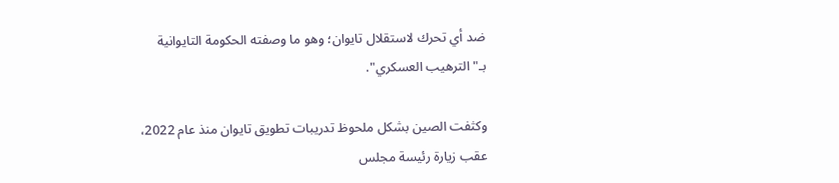ضد أي تحرك لاستقلال تايوان؛ وهو ما وصفته الحكومة التايوانية بـ"الترهيب العسكري".

وكثفت الصين بشكل ملحوظ تدريبات تطويق تايوان منذ عام 2022، عقب زيارة رئيسة مجلس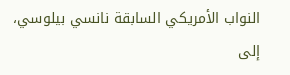النواب الأمريكي السابقة نانسي بيلوسي، إلى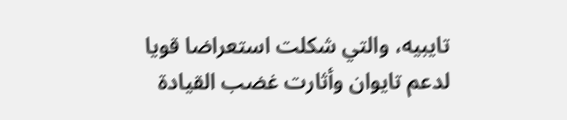تايبيه، والتي شكلت استعراضا قويا لدعم تايوان وأثارت غضب القيادة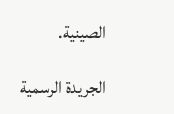الصينية.

الجريدة الرسمية